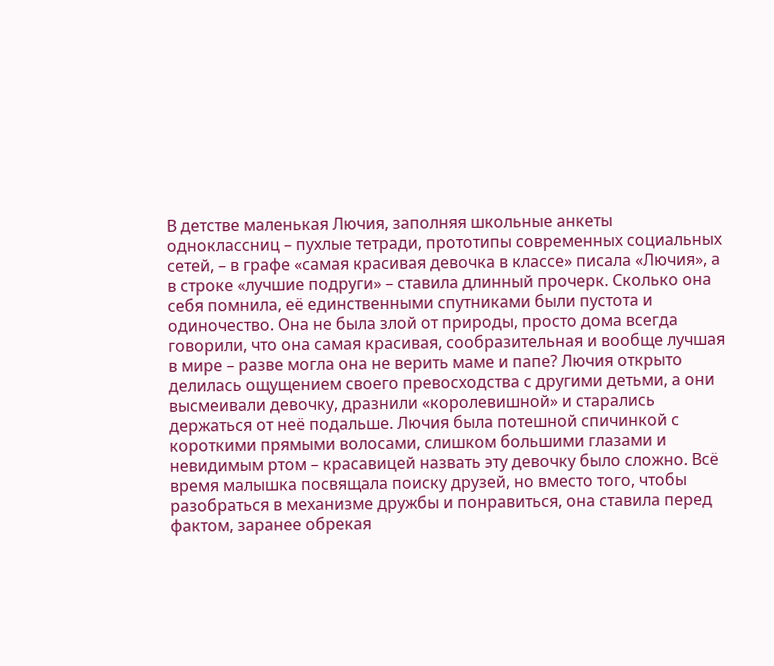В детстве маленькая Лючия, заполняя школьные анкеты одноклассниц – пухлые тетради, прототипы современных социальных сетей, – в графе «самая красивая девочка в классе» писала «Лючия», а в строке «лучшие подруги» – ставила длинный прочерк. Сколько она себя помнила, её единственными спутниками были пустота и одиночество. Она не была злой от природы, просто дома всегда говорили, что она самая красивая, сообразительная и вообще лучшая в мире – разве могла она не верить маме и папе? Лючия открыто делилась ощущением своего превосходства с другими детьми, а они высмеивали девочку, дразнили «королевишной» и старались держаться от неё подальше. Лючия была потешной спичинкой с короткими прямыми волосами, слишком большими глазами и невидимым ртом – красавицей назвать эту девочку было сложно. Всё время малышка посвящала поиску друзей, но вместо того, чтобы разобраться в механизме дружбы и понравиться, она ставила перед фактом, заранее обрекая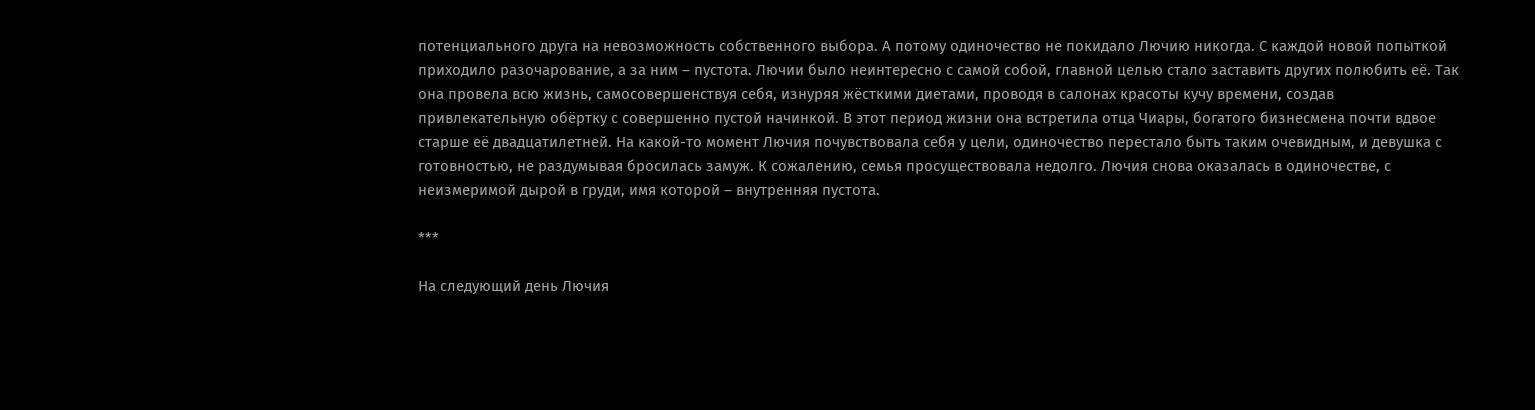потенциального друга на невозможность собственного выбора. А потому одиночество не покидало Лючию никогда. С каждой новой попыткой приходило разочарование, а за ним – пустота. Лючии было неинтересно с самой собой, главной целью стало заставить других полюбить её. Так она провела всю жизнь, самосовершенствуя себя, изнуряя жёсткими диетами, проводя в салонах красоты кучу времени, создав привлекательную обёртку с совершенно пустой начинкой. В этот период жизни она встретила отца Чиары, богатого бизнесмена почти вдвое старше её двадцатилетней. На какой-то момент Лючия почувствовала себя у цели, одиночество перестало быть таким очевидным, и девушка с готовностью, не раздумывая бросилась замуж. К сожалению, семья просуществовала недолго. Лючия снова оказалась в одиночестве, с неизмеримой дырой в груди, имя которой – внутренняя пустота.

***

На следующий день Лючия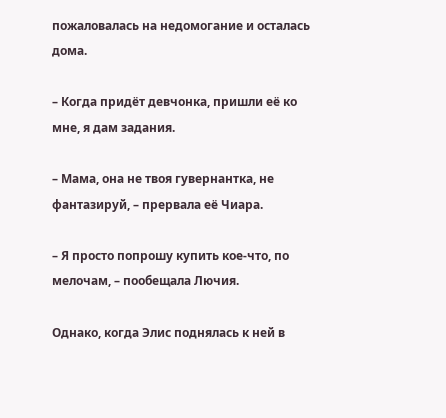пожаловалась на недомогание и осталась дома.

– Когда придёт девчонка, пришли её ко мне, я дам задания.

– Мама, она не твоя гувернантка, не фантазируй, – прервала её Чиара.

– Я просто попрошу купить кое-что, по мелочам, – пообещала Лючия.

Однако, когда Элис поднялась к ней в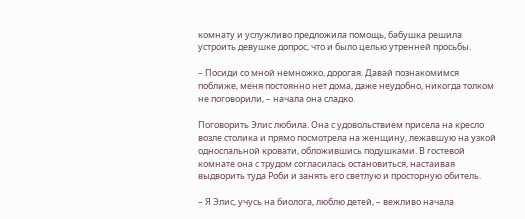комнату и услужливо предложила помощь, бабушка решила устроить девушке допрос, что и было целью утренней просьбы.

– Посиди со мной немножко, дорогая. Давай познакомимся поближе, меня постоянно нет дома, даже неудобно, никогда толком не поговорили, – начала она сладко.

Поговорить Элис любила. Она с удовольствием присела на кресло возле столика и прямо посмотрела на женщину, лежавшую на узкой односпальной кровати, обложившись подушками. В гостевой комнате она с трудом согласилась остановиться, настаивая выдворить туда Роби и занять его светлую и просторную обитель.

– Я Элис, учусь на биолога, люблю детей, – вежливо начала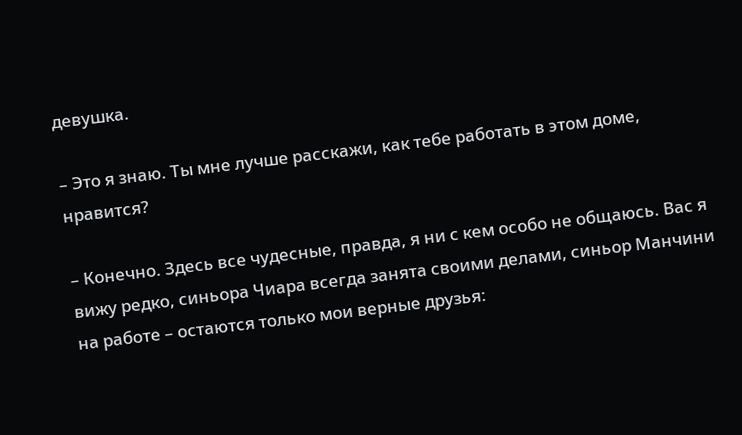девушка.

– Это я знаю. Ты мне лучше расскажи, как тебе работать в этом доме, нравится?

– Конечно. Здесь все чудесные, правда, я ни с кем особо не общаюсь. Вас я вижу редко, синьора Чиара всегда занята своими делами, синьор Манчини на работе – остаются только мои верные друзья: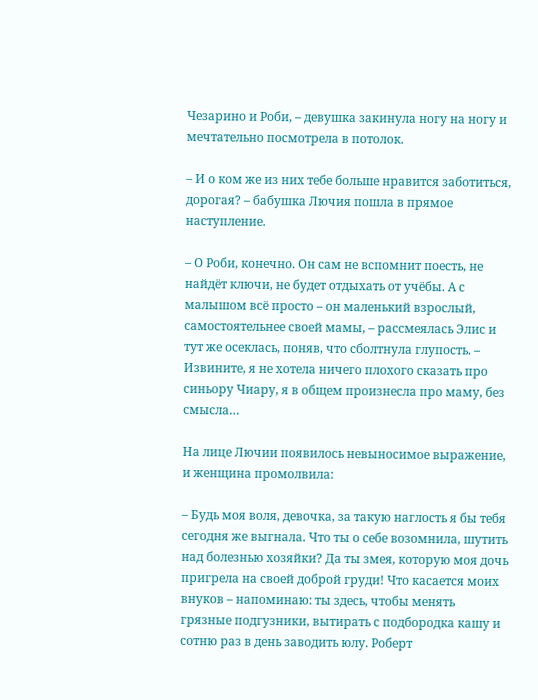Чезарино и Роби, – девушка закинула ногу на ногу и мечтательно посмотрела в потолок.

– И о ком же из них тебе больше нравится заботиться, дорогая? – бабушка Лючия пошла в прямое наступление.

– О Роби, конечно. Он сам не вспомнит поесть, не найдёт ключи, не будет отдыхать от учёбы. А с малышом всё просто – он маленький взрослый, самостоятельнее своей мамы, – рассмеялась Элис и тут же осеклась, поняв, что сболтнула глупость. – Извините, я не хотела ничего плохого сказать про синьору Чиару, я в общем произнесла про маму, без смысла…

На лице Лючии появилось невыносимое выражение, и женщина промолвила:

– Будь моя воля, девочка, за такую наглость я бы тебя сегодня же выгнала. Что ты о себе возомнила, шутить над болезнью хозяйки? Да ты змея, которую моя дочь пригрела на своей доброй груди! Что касается моих внуков – напоминаю: ты здесь, чтобы менять грязные подгузники, вытирать с подбородка кашу и сотню раз в день заводить юлу. Роберт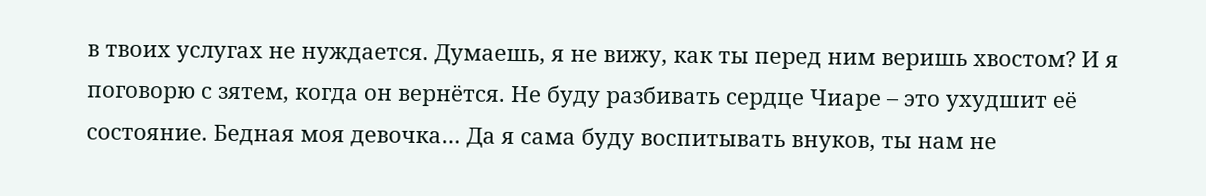в твоих услугах не нуждается. Думаешь, я не вижу, как ты перед ним веришь хвостом? И я поговорю с зятем, когда он вернётся. Не буду разбивать сердце Чиаре – это ухудшит её состояние. Бедная моя девочка… Да я сама буду воспитывать внуков, ты нам не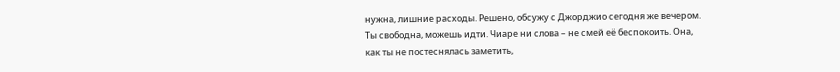нужна, лишние расходы. Решено, обсужу с Джорджио сегодня же вечером. Ты свободна, можешь идти. Чиаре ни слова – не смей её беспокоить. Она, как ты не постеснялась заметить,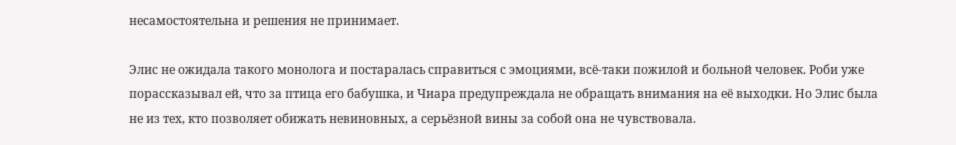несамостоятельна и решения не принимает.

Элис не ожидала такого монолога и постаралась справиться с эмоциями, всё-таки пожилой и больной человек. Роби уже порассказывал ей, что за птица его бабушка, и Чиара предупреждала не обращать внимания на её выходки. Но Элис была не из тех, кто позволяет обижать невиновных, а серьёзной вины за собой она не чувствовала.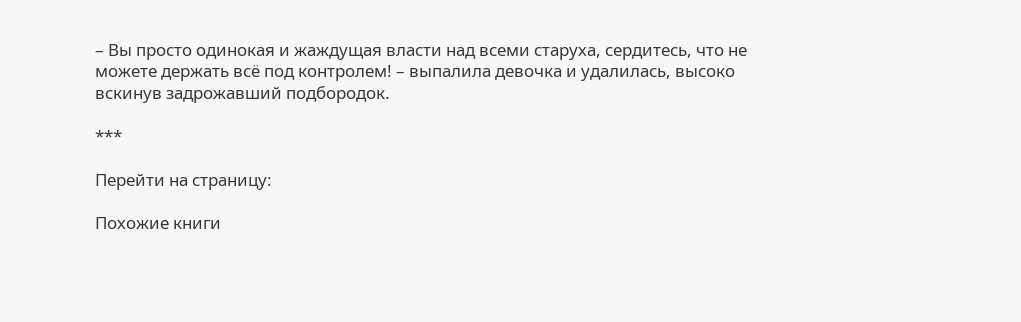– Вы просто одинокая и жаждущая власти над всеми старуха, сердитесь, что не можете держать всё под контролем! – выпалила девочка и удалилась, высоко вскинув задрожавший подбородок.

***

Перейти на страницу:

Похожие книги